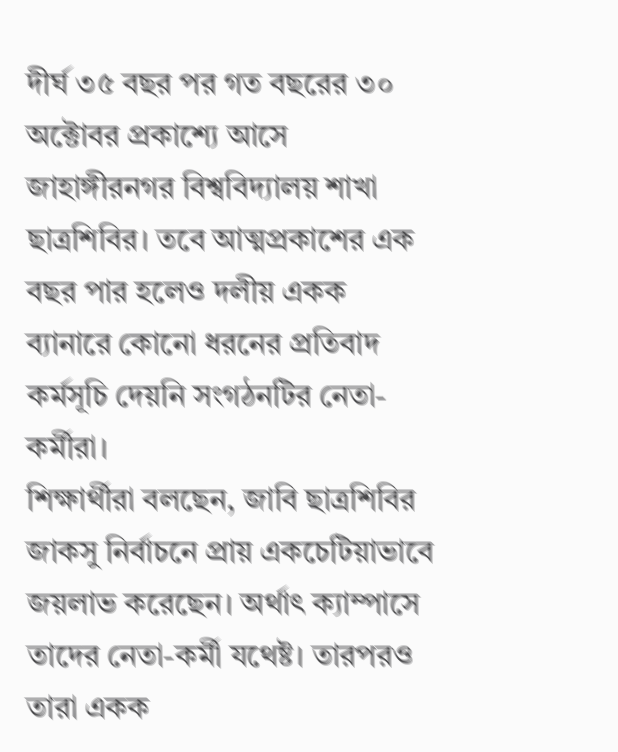দীর্ঘ ৩৫ বছর পর গত বছরের ৩০ অক্টোবর প্রকাশ্যে আসে জাহাঙ্গীরনগর বিশ্ববিদ্যালয় শাখা ছাত্রশিবির। তবে আত্মপ্রকাশের এক বছর পার হলেও দলীয় একক ব্যানারে কোনো ধরনের প্রতিবাদ কর্মসূচি দেয়নি সংগঠনটির নেতা-কর্মীরা।
শিক্ষার্থীরা বলছেন, জাবি ছাত্রশিবির জাকসু নির্বাচনে প্রায় একচেটিয়াভাবে জয়লাভ করেছেন। অর্থাৎ ক্যাম্পাসে তাদের নেতা-কর্মী যথেষ্ট। তারপরও তারা একক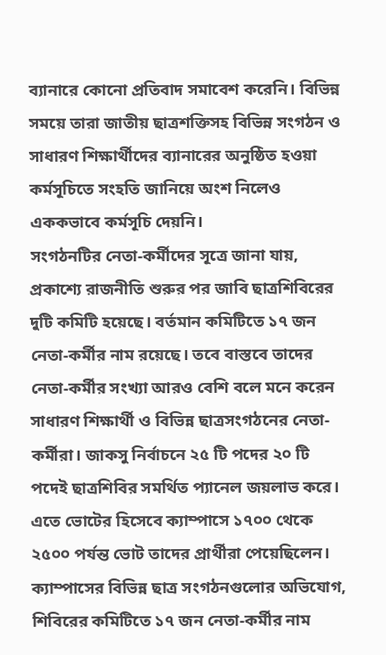ব্যানারে কোনো প্রতিবাদ সমাবেশ করেনি। বিভিন্ন সময়ে তারা জাতীয় ছাত্রশক্তিসহ বিভিন্ন সংগঠন ও সাধারণ শিক্ষার্থীদের ব্যানারের অনুষ্ঠিত হওয়া কর্মসূচিতে সংহতি জানিয়ে অংশ নিলেও এককভাবে কর্মসূচি দেয়নি।
সংগঠনটির নেতা-কর্মীদের সূত্রে জানা যায়, প্রকাশ্যে রাজনীতি শুরুর পর জাবি ছাত্রশিবিরের দুটি কমিটি হয়েছে। বর্তমান কমিটিতে ১৭ জন নেতা-কর্মীর নাম রয়েছে। তবে বাস্তবে তাদের নেতা-কর্মীর সংখ্যা আরও বেশি বলে মনে করেন সাধারণ শিক্ষার্থী ও বিভিন্ন ছাত্রসংগঠনের নেতা-কর্মীরা। জাকসু নির্বাচনে ২৫ টি পদের ২০ টি পদেই ছাত্রশিবির সমর্থিত প্যানেল জয়লাভ করে। এতে ভোটের হিসেবে ক্যাম্পাসে ১৭০০ থেকে ২৫০০ পর্যন্ত ভোট তাদের প্রার্থীরা পেয়েছিলেন।
ক্যাম্পাসের বিভিন্ন ছাত্র সংগঠনগুলোর অভিযোগ, শিবিরের কমিটিতে ১৭ জন নেতা-কর্মীর নাম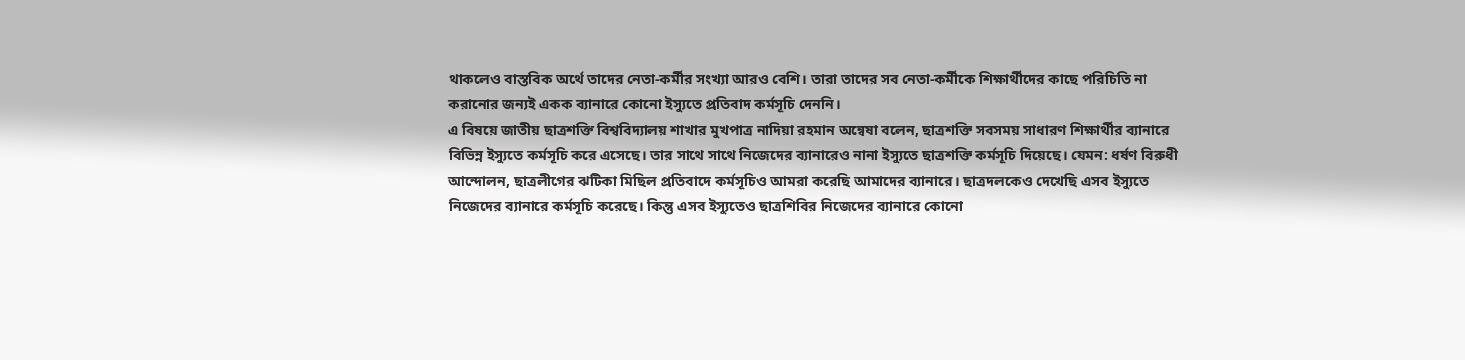থাকলেও বাস্তবিক অর্থে তাদের নেতা-কর্মীর সংখ্যা আরও বেশি। তারা তাদের সব নেতা-কর্মীকে শিক্ষার্থীদের কাছে পরিচিতি না করানোর জন্যই একক ব্যানারে কোনো ইস্যুতে প্রতিবাদ কর্মসূচি দেননি।
এ বিষয়ে জাতীয় ছাত্রশক্তি বিশ্ববিদ্যালয় শাখার মুখপাত্র নাদিয়া রহমান অন্বেষা বলেন, ছাত্রশক্তি সবসময় সাধারণ শিক্ষার্থীর ব্যানারে বিভিন্ন ইস্যুতে কর্মসূচি করে এসেছে। তার সাথে সাথে নিজেদের ব্যানারেও নানা ইস্যুতে ছাত্রশক্তি কর্মসূচি দিয়েছে। যেমন: ধর্ষণ বিরুধী আন্দোলন, ছাত্রলীগের ঝটিকা মিছিল প্রতিবাদে কর্মসূচিও আমরা করেছি আমাদের ব্যানারে। ছাত্রদলকেও দেখেছি এসব ইস্যুতে নিজেদের ব্যানারে কর্মসূচি করেছে। কিন্তু এসব ইস্যুতেও ছাত্রশিবির নিজেদের ব্যানারে কোনো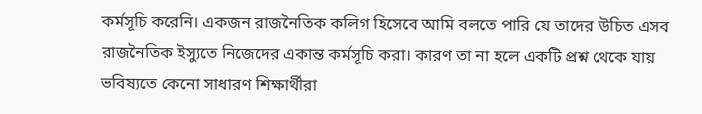কর্মসূচি করেনি। একজন রাজনৈতিক কলিগ হিসেবে আমি বলতে পারি যে তাদের উচিত এসব রাজনৈতিক ইস্যুতে নিজেদের একান্ত কর্মসূচি করা। কারণ তা না হলে একটি প্রশ্ন থেকে যায় ভবিষ্যতে কেনো সাধারণ শিক্ষার্থীরা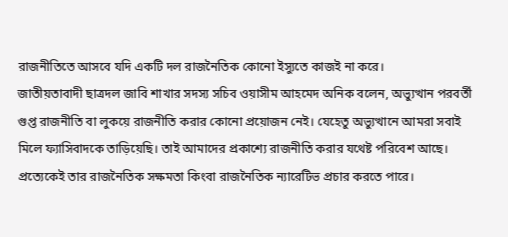রাজনীতিতে আসবে যদি একটি দল রাজনৈতিক কোনো ইস্যুতে কাজই না করে।
জাতীয়তাবাদী ছাত্রদল জাবি শাখার সদস্য সচিব ওয়াসীম আহমেদ অনিক বলেন, অভ্যুত্থান পরবর্তী গুপ্ত রাজনীতি বা লুকয়ে রাজনীতি করার কোনো প্রয়োজন নেই। যেহেতু অভ্যুত্থানে আমরা সবাই মিলে ফ্যাসিবাদকে তাড়িয়েছি। তাই আমাদের প্রকাশ্যে রাজনীতি করার যথেষ্ট পরিবেশ আছে। প্রত্যেকেই তার রাজনৈতিক সক্ষমতা কিংবা রাজনৈতিক ন্যারেটিভ প্রচার করতে পারে।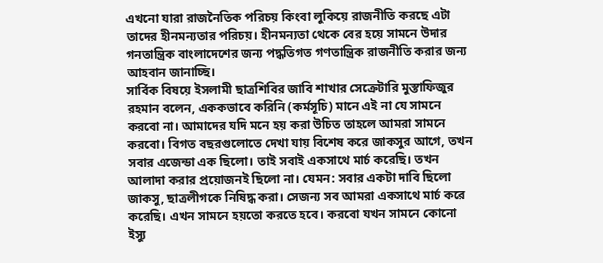এখনো যারা রাজনৈতিক পরিচয় কিংবা লুকিয়ে রাজনীতি করছে এটা তাদের হীনমন্যতার পরিচয়। হীনমন্যতা থেকে বের হয়ে সামনে উদার গনতান্ত্রিক বাংলাদেশের জন্য পদ্ধতিগত গণতান্ত্রিক রাজনীতি করার জন্য আহবান জানাচ্ছি।
সার্বিক বিষয়ে ইসলামী ছাত্রশিবির জাবি শাখার সেক্রেটারি মুস্তাফিজুর রহমান বলেন, এককভাবে করিনি (কর্মসূচি) মানে এই না যে সামনে করবো না। আমাদের যদি মনে হয় করা উচিত তাহলে আমরা সামনে করবো। বিগত বছরগুলোতে দেখা যায় বিশেষ করে জাকসুর আগে, তখন সবার এজেন্ডা এক ছিলো। তাই সবাই একসাথে মার্চ করেছি। তখন আলাদা করার প্রয়োজনই ছিলো না। যেমন: সবার একটা দাবি ছিলো জাকসু, ছাত্রলীগকে নিষিদ্ধ করা। সেজন্য সব আমরা একসাথে মার্চ করে করেছি। এখন সামনে হয়তো করতে হবে। করবো যখন সামনে কোনো ইস্যু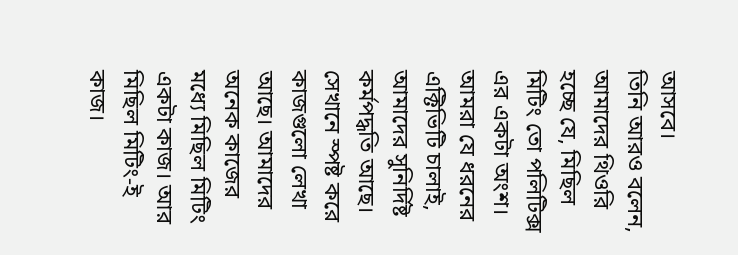আসবে।
তিনি আরও বলেন, আমাদের থিওরি হচ্ছে যে, মিছিল মিটিং তো পলিটিক্স এর একটা অংশ। আমরা যে ধরনের এক্টিভিটি চালাই, আমাদের সুনির্দিষ্ট কর্মপদ্ধতি আছে। সেখানে স্পষ্ট করে কাজগুলো লেখা আছে। আমাদের অনেক কাজের মধ্যে মিছিল মিটিং একটা কাজ। আর মিছিল মিটিং-ই কাজ।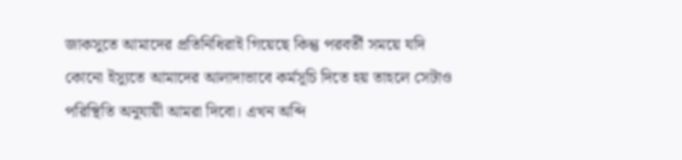জাকসুতে আমাদের প্রতিনিধিরাই গিয়েছে কিন্তু পরবর্তী সময়ে যদি কোনো ইস্যুতে আমাদের আলাদাভাবে কর্মসূচি দিতে হয় তাহলে সেটাও পরিস্থিতি অনুযায়ী আমরা দিবো। এখন অব্দি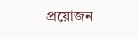প্রয়োজন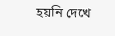হয়নি দেখে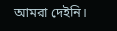আমরা দেইনি।